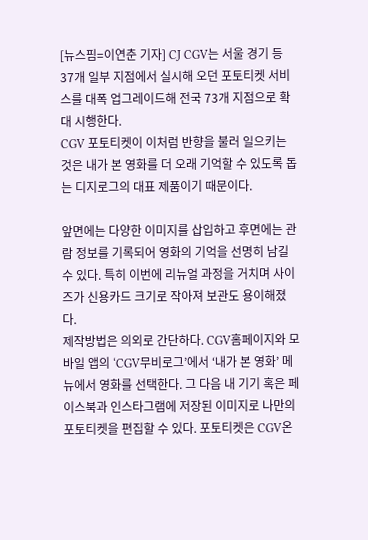[뉴스핌=이연춘 기자] CJ CGV는 서울 경기 등 37개 일부 지점에서 실시해 오던 포토티켓 서비스를 대폭 업그레이드해 전국 73개 지점으로 확대 시행한다.
CGV 포토티켓이 이처럼 반향을 불러 일으키는 것은 내가 본 영화를 더 오래 기억할 수 있도록 돕는 디지로그의 대표 제품이기 때문이다.

앞면에는 다양한 이미지를 삽입하고 후면에는 관람 정보를 기록되어 영화의 기억을 선명히 남길 수 있다. 특히 이번에 리뉴얼 과정을 거치며 사이즈가 신용카드 크기로 작아져 보관도 용이해졌다.
제작방법은 의외로 간단하다. CGV홈페이지와 모바일 앱의 ‘CGV무비로그’에서 ‘내가 본 영화’ 메뉴에서 영화를 선택한다. 그 다음 내 기기 혹은 페이스북과 인스타그램에 저장된 이미지로 나만의 포토티켓을 편집할 수 있다. 포토티켓은 CGV온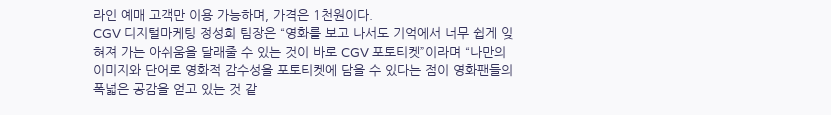라인 예매 고객만 이용 가능하며, 가격은 1천원이다.
CGV 디지털마케팅 정성희 팀장은 “영화를 보고 나서도 기억에서 너무 쉽게 잊혀져 가는 아쉬움을 달래줄 수 있는 것이 바로 CGV 포토티켓”이라며 “나만의 이미지와 단어로 영화적 감수성을 포토티켓에 담을 수 있다는 점이 영화팬들의 폭넓은 공감을 얻고 있는 것 같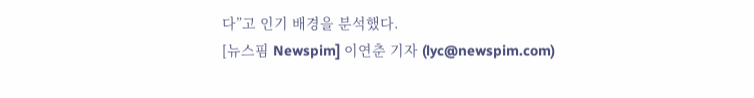다”고 인기 배경을 분석했다.
[뉴스핌 Newspim] 이연춘 기자 (lyc@newspim.com)